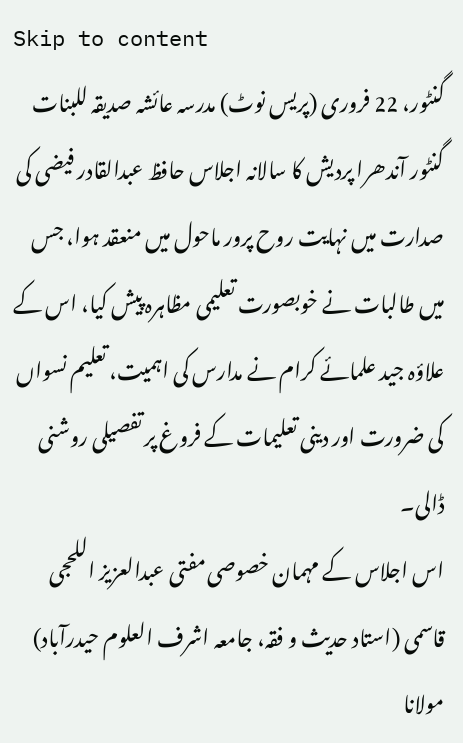Skip to content
گنٹور، 22 فروری (پریس نوٹ) مدرسہ عائشہ صدیقہ للبنات گنٹور آندھرا پردیش کا سالانہ اجلاس حافظ عبدالقادر فیضی کی صدارت میں نہایت روح پرور ماحول میں منعقد ہوا، جس میں طالبات نے خوبصورت تعلیمی مظاہرہ پیش کیا، اس کے علاؤہ جید علمائے کرام نے مدارس کی اہمیت، تعلیم نسواں کی ضرورت اور دینی تعلیمات کے فروغ پر تفصیلی روشنی ڈالی۔
اس اجلاس کے مہمان خصوصی مفتی عبدالعزیز اللحجی قاسمی (استاد حدیث و فقہ، جامعہ اشرف العلوم حیدرآباد) مولانا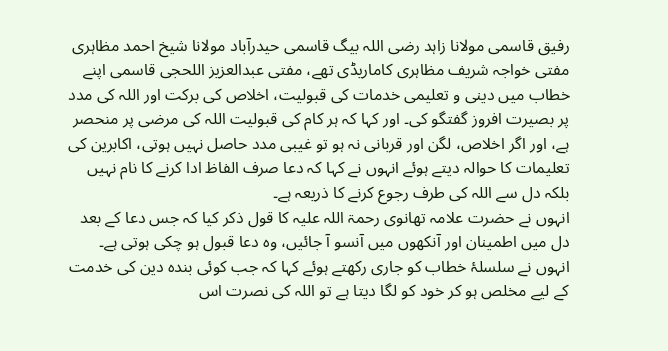رفیق قاسمی مولانا زاہد رضی اللہ بیگ قاسمی حیدرآباد مولانا شیخ احمد مظاہری مفتی خواجہ شریف مظاہری کاماریڈی تھے، مفتی عبدالعزیز اللحجی قاسمی اپنے خطاب میں دینی و تعلیمی خدمات کی قبولیت، اخلاص کی برکت اور اللہ کی مدد پر بصیرت افروز گفتگو کی۔ اور کہا کہ ہر کام کی قبولیت اللہ کی مرضی پر منحصر ہے، اور اگر اخلاص، لگن اور قربانی نہ ہو تو غیبی مدد حاصل نہیں ہوتی، اکابرین کی تعلیمات کا حوالہ دیتے ہوئے انہوں نے کہا کہ دعا صرف الفاظ ادا کرنے کا نام نہیں بلکہ دل سے اللہ کی طرف رجوع کرنے کا ذریعہ ہے۔
انہوں نے حضرت علامہ تھانوی رحمۃ اللہ علیہ کا قول ذکر کیا کہ جس دعا کے بعد دل میں اطمینان اور آنکھوں میں آنسو آ جائیں، وہ دعا قبول ہو چکی ہوتی ہے۔ انہوں نے سلسلۂ خطاب کو جاری رکھتے ہوئے کہا کہ جب کوئی بندہ دین کی خدمت کے لیے مخلص ہو کر خود کو لگا دیتا ہے تو اللہ کی نصرت اس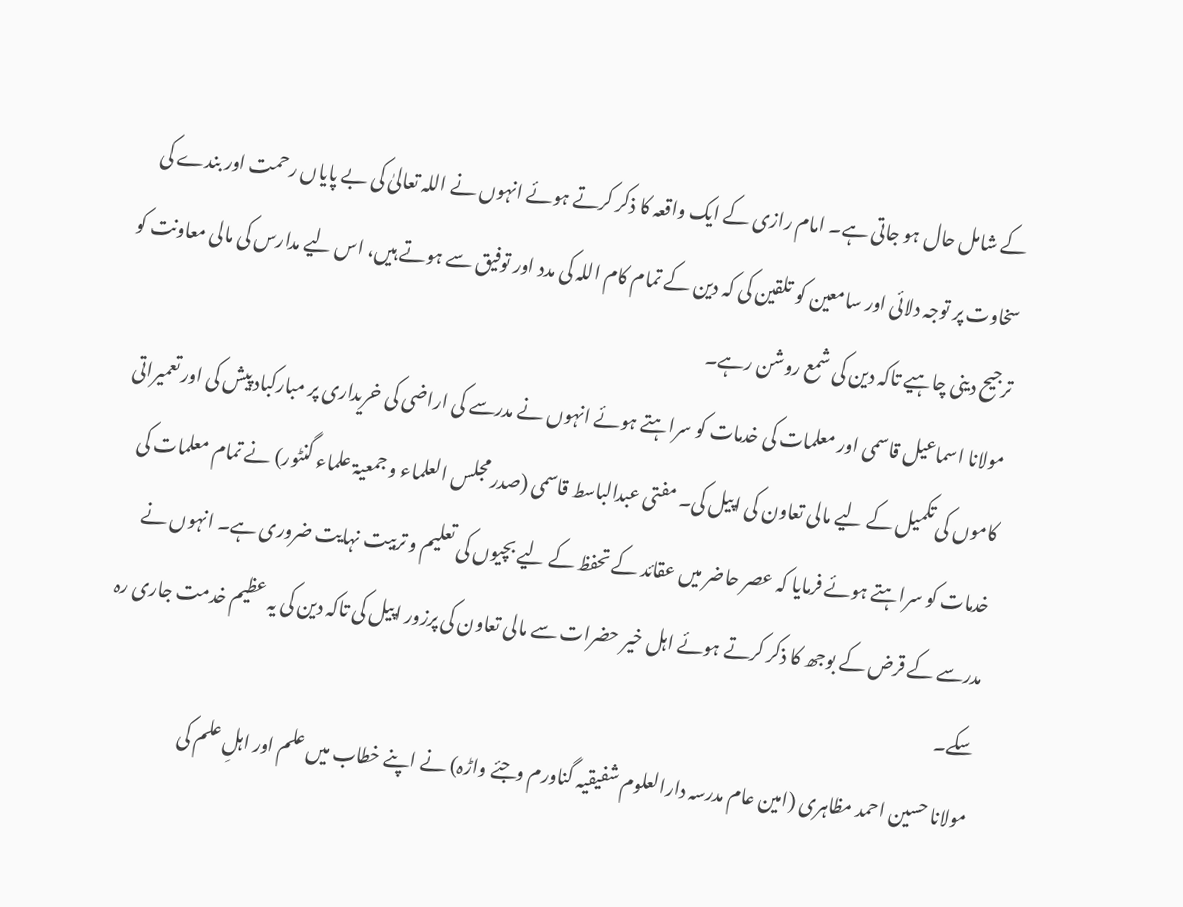کے شامل حال ہو جاتی ہے۔ امام رازی کے ایک واقعہ کا ذکر کرتے ہوئے انہوں نے اللہ تعالیٰ کی بے پایاں رحمت اور بندے کی سخاوت پر توجہ دلائی اور سامعین کو تلقین کی کہ دین کے تمام کام اللہ کی مدد اور توفیق سے ہوتے ہیں، اس لیے مدارس کی مالی معاونت کو ترجیح دینی چاہیے تاکہ دین کی شمع روشن رہے۔
مولانا اسماعیل قاسمی اور معلمات کی خدمات کو سراہتے ہوئے انہوں نے مدرسے کی اراضی کی خریداری پر مبارکباد پیش کی اور تعمیراتی کاموں کی تکمیل کے لیے مالی تعاون کی اپیل کی۔ مفتی عبدالباسط قاسمی (صدر مجلس العلماء و جمعیۃ علماء گنٹور) نے تمام معلمات کی خدمات کو سراہتے ہوئے فرمایا کہ عصر حاضر میں عقائد کے تحفظ کے لیے بچیوں کی تعلیم و تربیت نہایت ضروری ہے۔ انہوں نے مدرسے کے قرض کے بوجھ کا ذکر کرتے ہوئے اہل خیر حضرات سے مالی تعاون کی پرزور اپیل کی تاکہ دین کی یہ عظیم خدمت جاری رہ سکے۔
مولانا حسین احمد مظاہری (امین عام مدرسہ دارالعلوم شفیقیہ گناورم وجئے واڑہ) نے اپنے خطاب میں علم اور اہلِ علم کی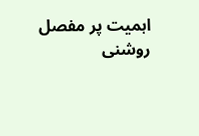اہمیت پر مفصل روشنی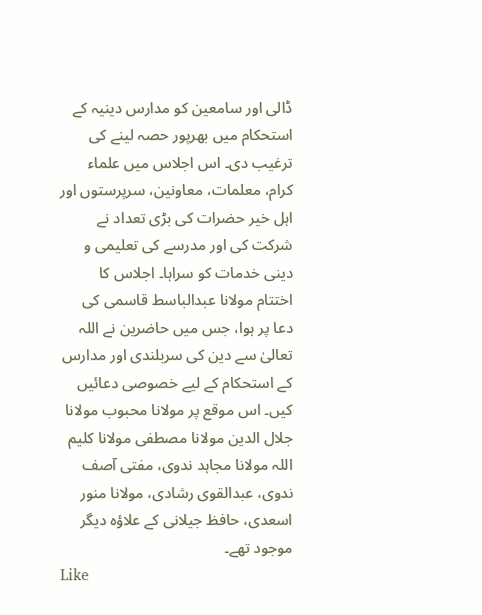ڈالی اور سامعین کو مدارس دینیہ کے استحکام میں بھرپور حصہ لینے کی ترغیب دی۔ اس اجلاس میں علماء کرام، معلمات، معاونین، سرپرستوں اور اہل خیر حضرات کی بڑی تعداد نے شرکت کی اور مدرسے کی تعلیمی و دینی خدمات کو سراہا۔ اجلاس کا اختتام مولانا عبدالباسط قاسمی کی دعا پر ہوا، جس میں حاضرین نے اللہ تعالیٰ سے دین کی سربلندی اور مدارس کے استحکام کے لیے خصوصی دعائیں کیں۔ اس موقع پر مولانا محبوب مولانا جلال الدین مولانا مصطفی مولانا کلیم اللہ مولانا مجاہد ندوی، مفتی آصف ندوی، عبدالقوی رشادی، مولانا منور اسعدی، حافظ جیلانی کے علاؤہ دیگر موجود تھے۔
Like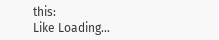this:
Like Loading...